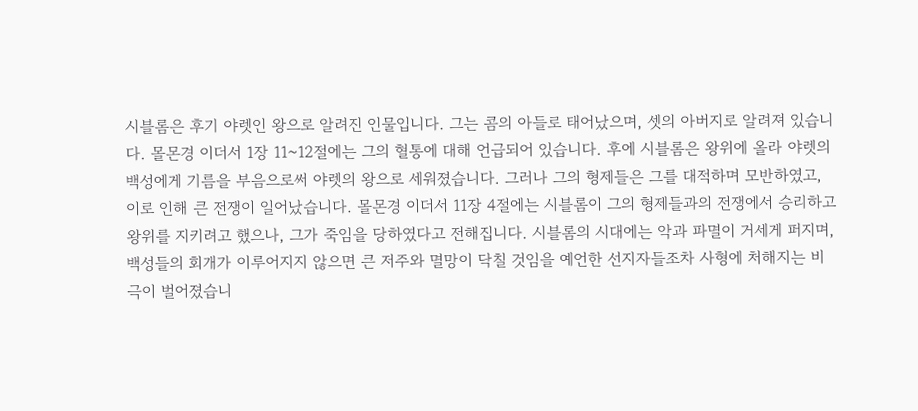시블롬은 후기 야렛인 왕으로 알려진 인물입니다. 그는 콤의 아들로 태어났으며, 셋의 아버지로 알려져 있습니다. 몰몬경 이더서 1장 11~12절에는 그의 혈통에 대해 언급되어 있습니다. 후에 시블롬은 왕위에 올라 야렛의 백성에게 기름을 부음으로써 야렛의 왕으로 세워졌습니다. 그러나 그의 형제들은 그를 대적하며 모반하였고, 이로 인해 큰 전쟁이 일어났습니다. 몰몬경 이더서 11장 4절에는 시블롬이 그의 형제들과의 전쟁에서 승리하고 왕위를 지키려고 했으나, 그가 죽임을 당하였다고 전해집니다. 시블롬의 시대에는 악과 파멸이 거세게 퍼지며, 백성들의 회개가 이루어지지 않으면 큰 저주와 멸망이 닥칠 것임을 예언한 선지자들조차 사형에 처해지는 비극이 벌어졌습니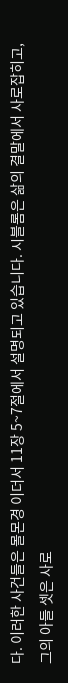다. 이러한 사건들은 몰몬경 이더서 11장 5~7절에서 설명되고 있습니다. 시블롬은 삶의 결말에서 사로잡히고, 그의 아들 셋은 사로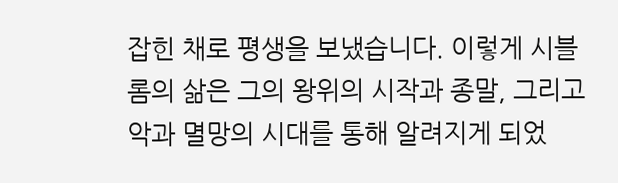잡힌 채로 평생을 보냈습니다. 이렇게 시블롬의 삶은 그의 왕위의 시작과 종말, 그리고 악과 멸망의 시대를 통해 알려지게 되었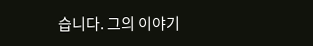습니다. 그의 이야기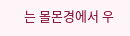는 몰몬경에서 우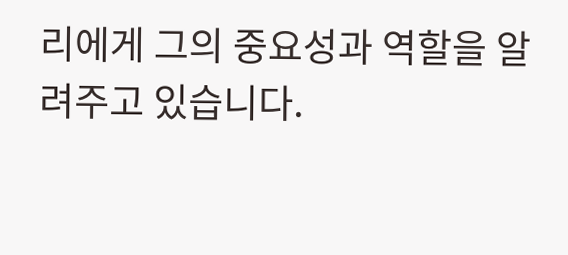리에게 그의 중요성과 역할을 알려주고 있습니다.